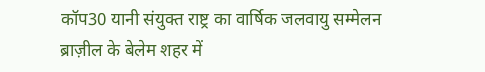कॉप30 यानी संयुक्त राष्ट्र का वार्षिक जलवायु सम्मेलन ब्राज़ील के बेलेम शहर में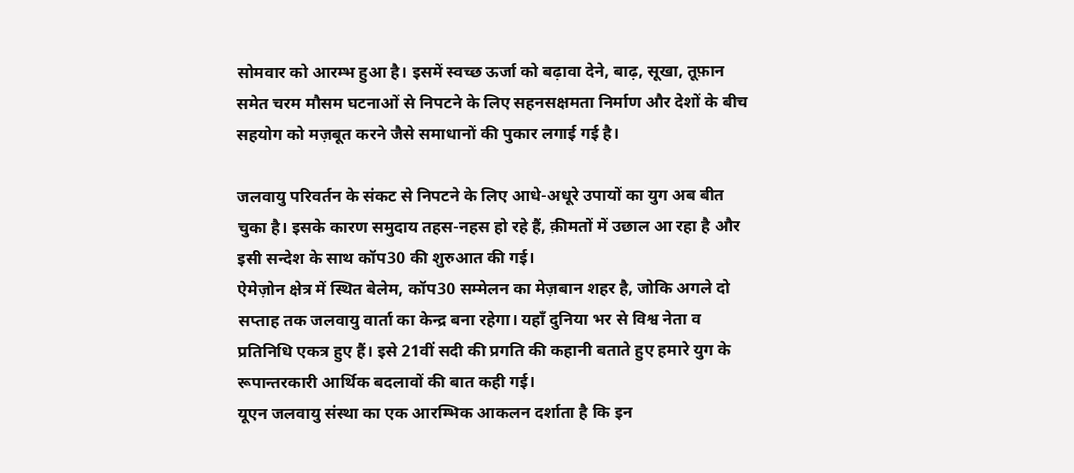सोमवार को आरम्भ हुआ है। इसमें स्वच्छ ऊर्जा को बढ़ावा देने, बाढ़, सूखा, तूफ़ान समेत चरम मौसम घटनाओं से निपटने के लिए सहनसक्षमता निर्माण और देशों के बीच सहयोग को मज़बूत करने जैसे समाधानों की पुकार लगाई गई है।

जलवायु परिवर्तन के संकट से निपटने के लिए आधे-अधूरे उपायों का युग अब बीत चुका है। इसके कारण समुदाय तहस-नहस हो रहे हैं, क़ीमतों में उछाल आ रहा है और इसी सन्देश के साथ कॉप30 की शुरुआत की गई।
ऐमेज़ोन क्षेत्र में स्थित बेलेम, कॉप30 सम्मेलन का मेज़बान शहर है, जोकि अगले दो सप्ताह तक जलवायु वार्ता का केन्द्र बना रहेगा। यहाँ दुनिया भर से विश्व नेता व प्रतिनिधि एकत्र हुए हैं। इसे 21वीं सदी की प्रगति की कहानी बताते हुए हमारे युग के रूपान्तरकारी आर्थिक बदलावों की बात कही गई।
यूएन जलवायु संस्था का एक आरम्भिक आकलन दर्शाता है कि इन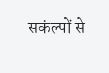सकंल्पों से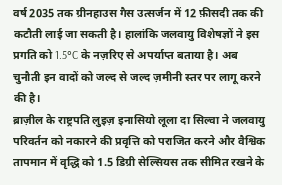वर्ष 2035 तक ग्रीनहाउस गैस उत्सर्जन में 12 फ़ीसदी तक की कटौती लाई जा सकती है। हालांकि जलवायु विशेषज्ञों ने इस प्रगति को 1.5°C के नज़रिए से अपर्याप्त बताया है। अब चुनौती इन वादों को जल्द से जल्द ज़मीनी स्तर पर लागू करने की है।
ब्राज़ील के राष्ट्रपति लुइज़ इनासियो लूला दा सिल्वा ने जलवायु परिवर्तन को नकारने की प्रवृत्ति को पराजित करने और वैश्विक तापमान में वृद्धि को 1.5 डिग्री सेल्सियस तक सीमित रखने के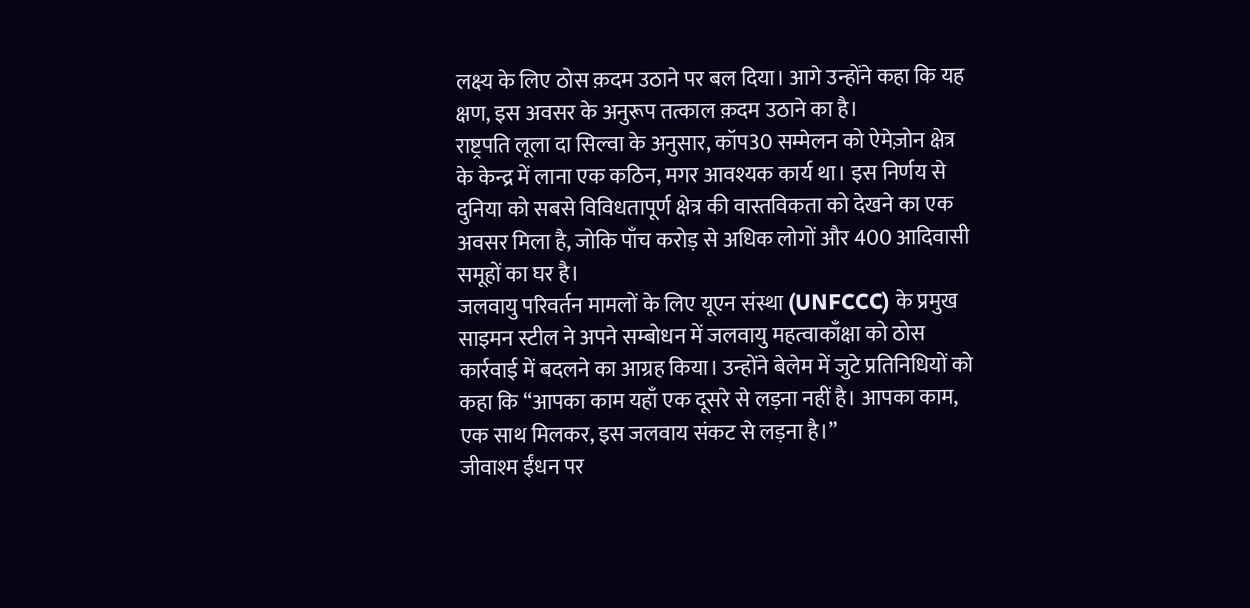लक्ष्य के लिए ठोस क़दम उठाने पर बल दिया। आगे उन्होंने कहा कि यह क्षण, इस अवसर के अनुरूप तत्काल क़दम उठाने का है।
राष्ट्रपति लूला दा सिल्वा के अनुसार, कॉप30 सम्मेलन को ऐमेज़ोन क्षेत्र के केन्द्र में लाना एक कठिन, मगर आवश्यक कार्य था। इस निर्णय से दुनिया को सबसे विविधतापूर्ण क्षेत्र की वास्तविकता को देखने का एक अवसर मिला है, जोकि पाँच करोड़ से अधिक लोगों और 400 आदिवासी समूहों का घर है।
जलवायु परिवर्तन मामलों के लिए यूएन संस्था (UNFCCC) के प्रमुख साइमन स्टील ने अपने सम्बोधन में जलवायु महत्वाकाँक्षा को ठोस कार्रवाई में बदलने का आग्रह किया। उन्होंने बेलेम में जुटे प्रतिनिधियों को कहा कि “आपका काम यहाँ एक दूसरे से लड़ना नहीं है। आपका काम, एक साथ मिलकर, इस जलवाय संकट से लड़ना है।”
जीवाश्म ईंधन पर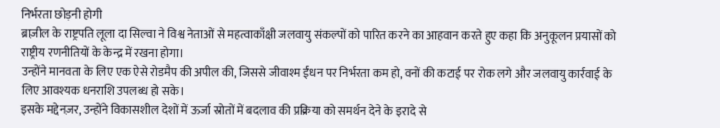निर्भरता छोड़नी होगी
ब्राज़ील के राष्ट्रपति लूला दा सिल्वा ने विश्व नेताओं से महत्वाकाँक्षी जलवायु संकल्पों को पारित करने का आहवान करते हुए कहा कि अनुकूलन प्रयासों को राष्ट्रीय रणनीतियों के केन्द्र में रखना होगा।
उन्होंने मानवता के लिए एक ऐसे रोडमैप की अपील की, जिससे जीवाश्म ईंधन पर निर्भरता कम हो, वनों की कटाई पर रोक लगे और जलवायु कार्रवाई के लिए आवश्यक धनराशि उपलब्ध हो सके।
इसके मद्देनज़र, उन्होंने विकासशील देशों में ऊर्जा स्रोतों में बदलाव की प्रक्रिया को समर्थन देने के इरादे से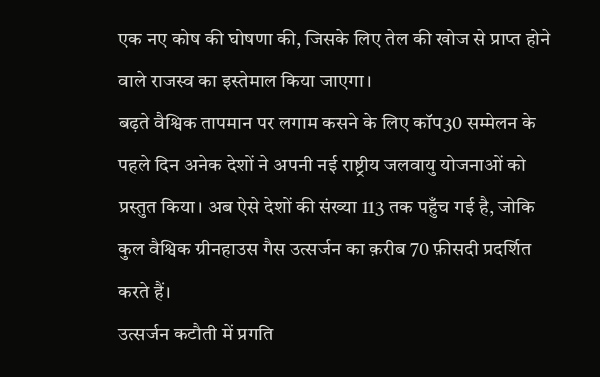एक नए कोष की घोषणा की, जिसके लिए तेल की खोज से प्राप्त होने वाले राजस्व का इस्तेमाल किया जाएगा।
बढ़ते वैश्विक तापमान पर लगाम कसने के लिए कॉप30 सम्मेलन के पहले दिन अनेक देशों ने अपनी नई राष्ट्रीय जलवायु योजनाओं को प्रस्तुत किया। अब ऐसे देशों की संख्या 113 तक पहुँच गई है, जोकि कुल वैश्विक ग्रीनहाउस गैस उत्सर्जन का क़रीब 70 फ़ीसदी प्रदर्शित करते हैं।
उत्सर्जन कटौती में प्रगति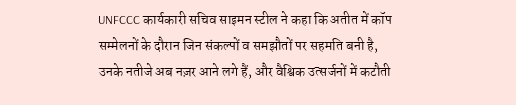UNFCCC कार्यकारी सचिव साइमन स्टील ने कहा कि अतीत में कॉप सम्मेलनों के दौरान जिन संकल्पों व समझौतों पर सहमति बनी है, उनके नतीजे अब नज़र आने लगे हैं, और वैश्विक उत्सर्जनों में कटौती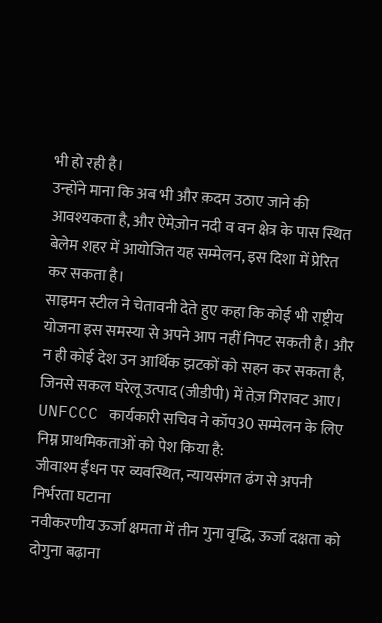भी हो रही है।
उन्होंने माना कि अब भी और क़दम उठाए जाने की आवश्यकता है, और ऐमेज़ोन नदी व वन क्षेत्र के पास स्थित बेलेम शहर में आयोजित यह सम्मेलन, इस दिशा में प्रेरित कर सकता है।
साइमन स्टील ने चेतावनी देते हुए कहा कि कोई भी राष्ट्रीय योजना इस समस्या से अपने आप नहीं निपट सकती है। और न ही कोई देश उन आर्थिक झटकों को सहन कर सकता है, जिनसे सकल घरेलू उत्पाद (जीडीपी) में तेज़ गिरावट आए।
UNFCCC कार्यकारी सचिव ने कॉप30 सम्मेलन के लिए निम्न प्राथमिकताओं को पेश किया है:
जीवाश्म ईंधन पर व्यवस्थित, न्यायसंगत ढंग से अपनी निर्भरता घटाना
नवीकरणीय ऊर्जा क्षमता में तीन गुना वृद्धि, ऊर्जा दक्षता को दोगुना बढ़ाना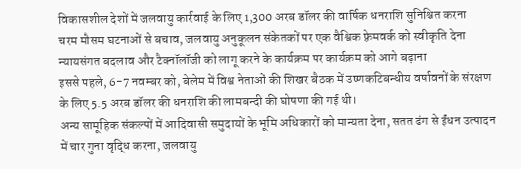विकासशील देशों में जलवायु कार्रवाई के लिए 1,300 अरब डॉलर की वार्षिक धनराशि सुनिश्चित करना
चरम मौसम घटनाओं से बचाव, जलवायु अनुकूलन संकेतकों पर एक वैश्विक फ़्रेमवर्क को स्वीकृति देना
न्यायसंगत बदलाव और टैक्नॉलॉजी को लागू करने के कार्यक्रम पर कार्यक्रम को आगे बढ़ाना
इससे पहले, 6-7 नवम्बर को, बेलेम में विश्व नेताओं की शिखर बैठक में उष्णकटिबन्धीय वर्षावनों के संरक्षण के लिए 5.5 अरब डॉलर की धनराशि की लामबन्दी की घोषणा की गई थी।
अन्य सामूहिक संकल्पों में आदिवासी समुदायों के भूमि अधिकारों को मान्यता देना, सतत ढंग से ईंधन उत्पादन में चार गुना वृद्धि करना, जलवायु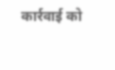कार्रवाई को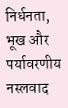निर्धनता, भूख और पर्यावरणीय नस्लवाद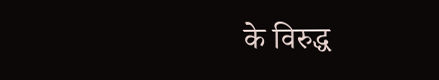के विरुद्ध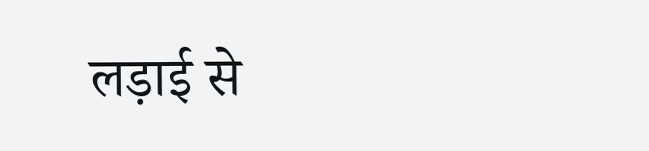लड़ाई से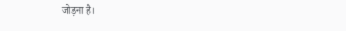जोड़ना है।